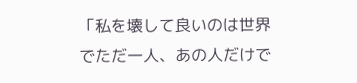「私を壊して良いのは世界でただ一人、あの人だけで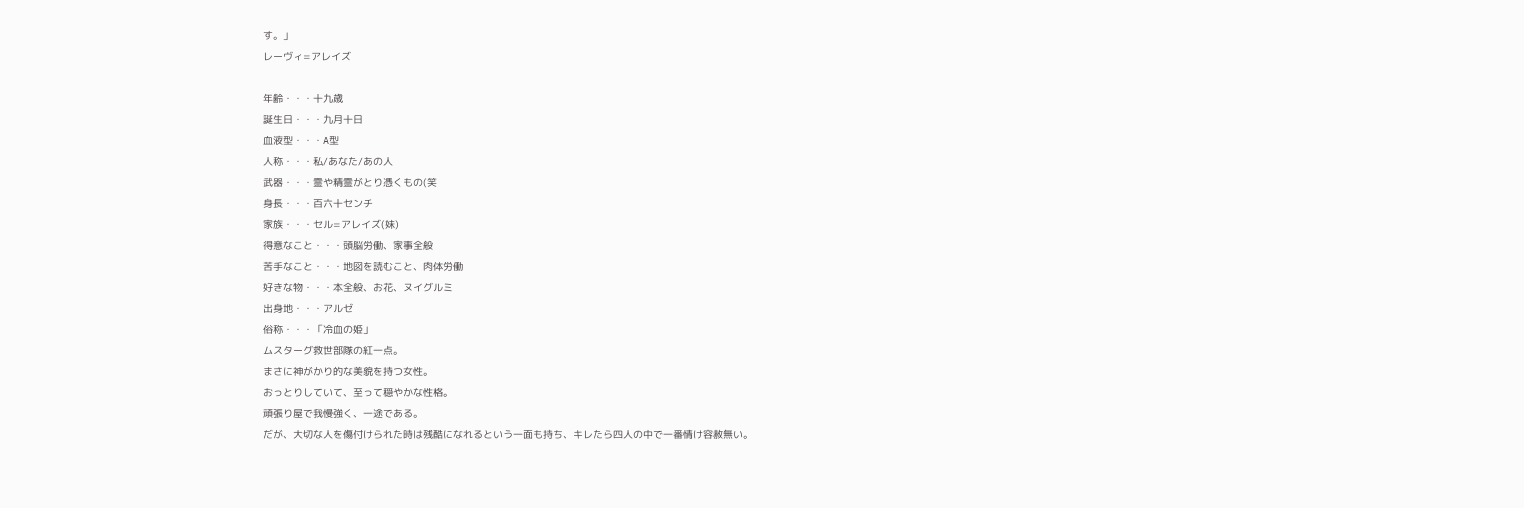す。」
レーヴィ=アレイズ

年齢・・・十九歳
誕生日・・・九月十日
血液型・・・A型
人称・・・私/あなた/あの人
武器・・・霊や精霊がとり憑くもの(笑
身長・・・百六十センチ
家族・・・セル=アレイズ(妹)
得意なこと・・・頭脳労働、家事全般
苦手なこと・・・地図を読むこと、肉体労働
好きな物・・・本全般、お花、ヌイグルミ
出身地・・・アルゼ
俗称・・・「冷血の姫」
ムスターグ救世部隊の紅一点。
まさに神がかり的な美貌を持つ女性。
おっとりしていて、至って穏やかな性格。
頑張り屋で我慢強く、一途である。
だが、大切な人を傷付けられた時は残酷になれるという一面も持ち、キレたら四人の中で一番情け容赦無い。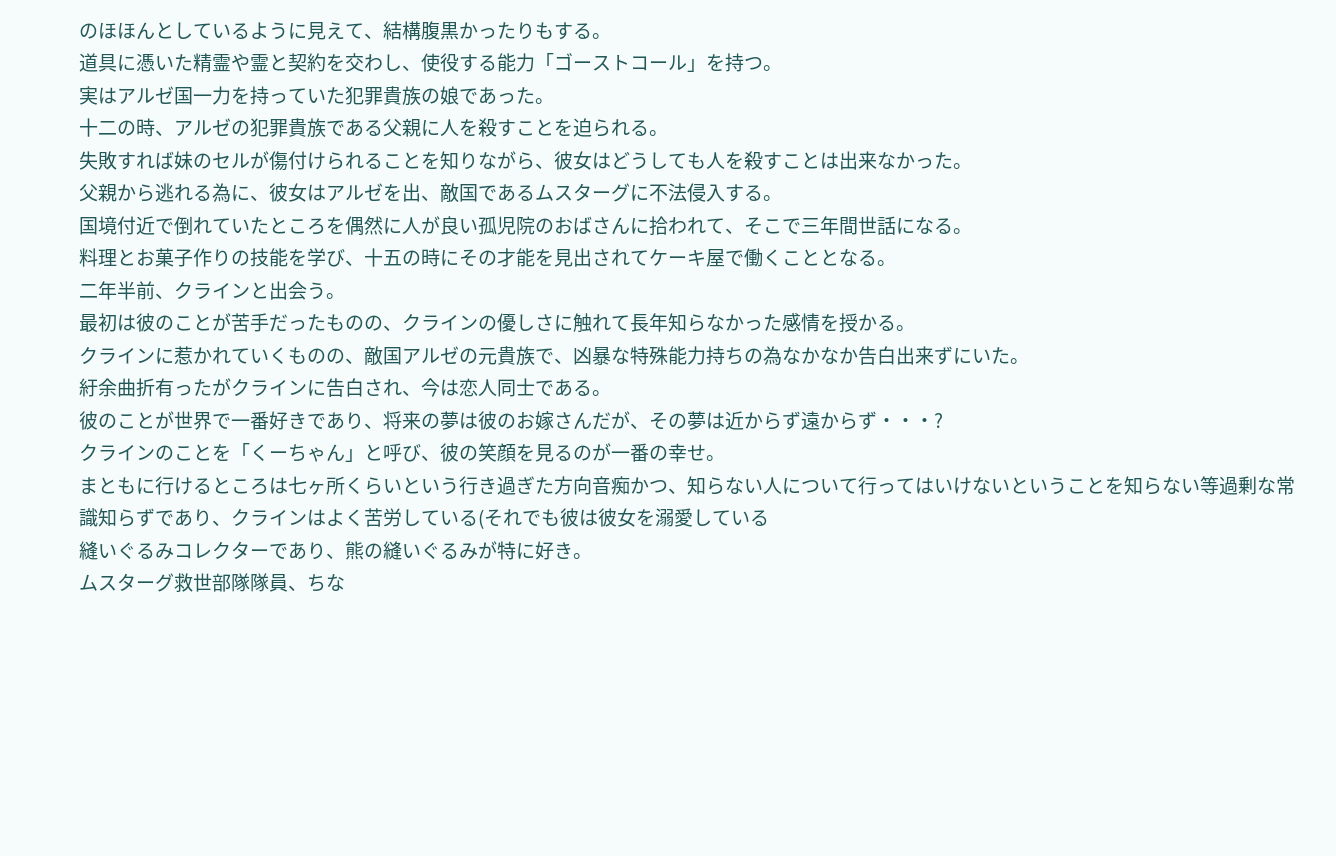のほほんとしているように見えて、結構腹黒かったりもする。
道具に憑いた精霊や霊と契約を交わし、使役する能力「ゴーストコール」を持つ。
実はアルゼ国一力を持っていた犯罪貴族の娘であった。
十二の時、アルゼの犯罪貴族である父親に人を殺すことを迫られる。
失敗すれば妹のセルが傷付けられることを知りながら、彼女はどうしても人を殺すことは出来なかった。
父親から逃れる為に、彼女はアルゼを出、敵国であるムスターグに不法侵入する。
国境付近で倒れていたところを偶然に人が良い孤児院のおばさんに拾われて、そこで三年間世話になる。
料理とお菓子作りの技能を学び、十五の時にその才能を見出されてケーキ屋で働くこととなる。
二年半前、クラインと出会う。
最初は彼のことが苦手だったものの、クラインの優しさに触れて長年知らなかった感情を授かる。
クラインに惹かれていくものの、敵国アルゼの元貴族で、凶暴な特殊能力持ちの為なかなか告白出来ずにいた。
紆余曲折有ったがクラインに告白され、今は恋人同士である。
彼のことが世界で一番好きであり、将来の夢は彼のお嫁さんだが、その夢は近からず遠からず・・・?
クラインのことを「くーちゃん」と呼び、彼の笑顔を見るのが一番の幸せ。
まともに行けるところは七ヶ所くらいという行き過ぎた方向音痴かつ、知らない人について行ってはいけないということを知らない等過剰な常識知らずであり、クラインはよく苦労している(それでも彼は彼女を溺愛している
縫いぐるみコレクターであり、熊の縫いぐるみが特に好き。
ムスターグ救世部隊隊員、ちな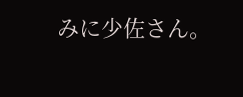みに少佐さん。